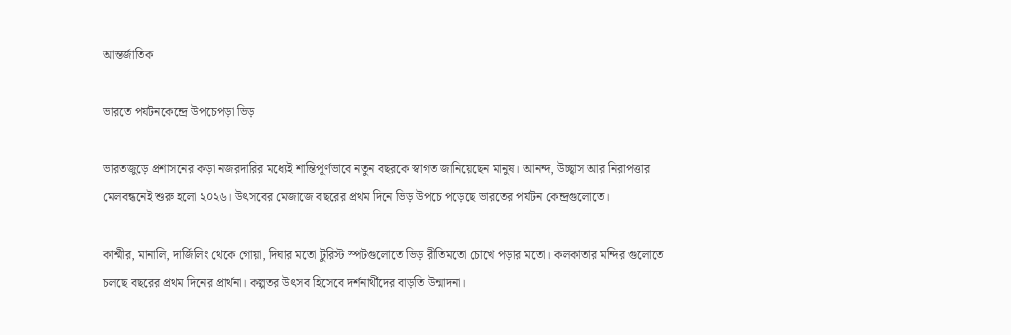আন্তর্জাতিক

ভারতে পর্যটনকেন্দ্রে উপচেপড়া ভিড়

ভারতজুড়ে প্রশাসনের কড়া নজরদারির মধ্যেই শান্তিপূর্ণভাবে নতুন বছরকে স্বাগত জানিয়েছেন মানুষ। আনন্দ, উচ্ছ্বাস আর নিরাপত্তার মেলবন্ধনেই শুরু হলো ২০২৬। উৎসবের মেজাজে বছরের প্রথম দিনে ভিড় উপচে পড়েছে ভারতের পর্যটন কেন্দ্রগুলোতে।

কাশ্মীর, মানালি, দার্জিলিং থেকে গোয়া, দিঘার মতো টুরিস্ট স্পটগুলোতে ভিড় রীতিমতো চোখে পড়ার মতো। কলকাতার মন্দির গুলোতে চলছে বছরের প্রথম দিনের প্রার্থনা। কল্পতর উৎসব হিসেবে দর্শনার্থীদের বাড়তি উন্মাদনা।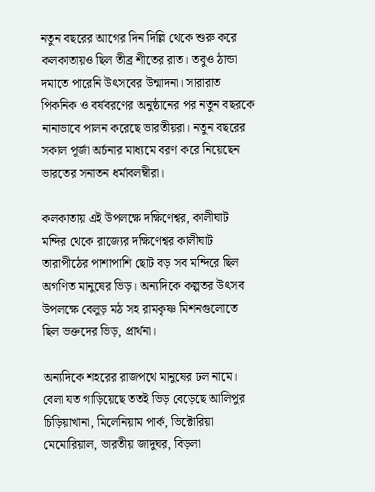নতুন বছরের আগের দিন দিল্লি থেকে শুরু করে কলকাতায়ও ছিল তীব্র শীতের রাত। তবুও ঠান্ডা দমাতে পারেনি উৎসবের উন্মাদনা। সারারাত পিকনিক ও বর্ষবরণের অনুষ্ঠানের পর নতুন বছরকে নানাভাবে পালন করেছে ভারতীয়রা। নতুন বছরের সকাল পূর্জা অর্চনার মাধ্যমে বরণ করে নিয়েছেন ভারতের সনাতন ধর্মাবলম্বীরা।

কলকাতায় এই উপলক্ষে দক্ষিণেশ্বর, কালীঘাট মন্দির থেকে রাজ্যের দক্ষিণেশ্বর কালীঘাট তারাপীঠের পাশাপাশি ছোট বড় সব মন্দিরে ছিল অগণিত মানুষের ভিড়। অন্যদিকে কল্পতর উৎসব উপলক্ষে বেলুড় মঠ সহ রামকৃষ্ণ মিশনগুলোতে ছিল ভক্তদের ভিড়, প্রার্থনা।

অন্যদিকে শহরের রাজপথে মানুষের ঢল নামে। বেলা যত গাড়িয়েছে ততই ভিড় বেড়েছে আলিপুর চিড়িয়াখানা, মিলেনিয়াম পার্ক, ভিক্টোরিয়া মেমোরিয়াল, ভারতীয় জাদুঘর, বিড়লা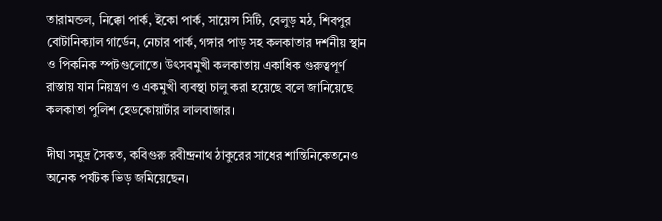তারামন্ডল, নিক্কো পার্ক, ইকো পার্ক, সায়েন্স সিটি, বেলুড় মঠ, শিবপুর বোটানিক্যাল গার্ডেন, নেচার পার্ক, গঙ্গার পাড় সহ কলকাতার দর্শনীয় স্থান ও পিকনিক স্পটগুলোতে। উৎসবমুখী কলকাতায় একাধিক গুরুত্বপূর্ণ রাস্তায় যান নিয়ন্ত্রণ ও একমুখী ব্যবস্থা চালু করা হয়েছে বলে জানিয়েছে কলকাতা পুলিশ হেডকোয়ার্টার লালবাজার।

দীঘা সমুদ্র সৈকত, কবিগুরু রবীন্দ্রনাথ ঠাকুরের সাধের শান্তিনিকেতনেও অনেক পর্যটক ভিড় জমিয়েছেন।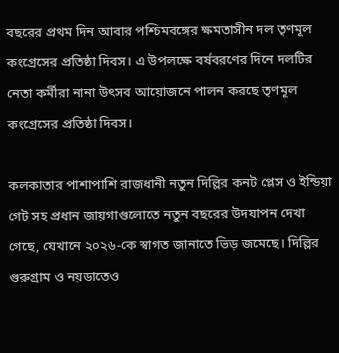বছরের প্রথম দিন আবার পশ্চিমবঙ্গের ক্ষমতাসীন দল তৃণমূল কংগ্রেসের প্রতিষ্ঠা দিবস। এ উপলক্ষে বর্ষবরণের দিনে দলটির নেতা কর্মীরা নানা উৎসব আয়োজনে পালন করছে তৃণমূল কংগ্রেসের প্রতিষ্ঠা দিবস।

কলকাতার পাশাপাশি রাজধানী নতুন দিল্লির কনট প্লেস ও ইন্ডিয়া গেট সহ প্রধান জায়গাগুলোতে নতুন বছরের উদযাপন দেখা গেছে, যেখানে ২০২৬-কে স্বাগত জানাতে ভিড় জমেছে। দিল্লির গুরুগ্রাম ও নয়ডাতেও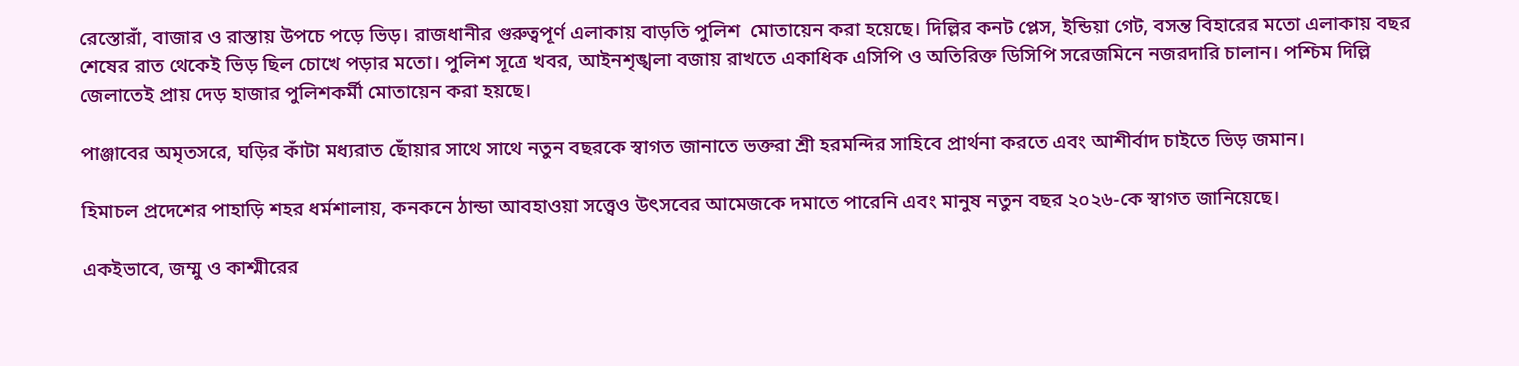রেস্তোরাঁ, বাজার ও রাস্তায় উপচে পড়ে ভিড়। রাজধানীর গুরুত্বপূর্ণ এলাকায় বাড়তি পুলিশ  মোতায়েন করা হয়েছে। দিল্লির কনট প্লেস, ইন্ডিয়া গেট, বসন্ত বিহারের মতো এলাকায় বছর শেষের রাত থেকেই ভিড় ছিল চোখে পড়ার মতো। পুলিশ সূত্রে খবর, আইনশৃঙ্খলা বজায় রাখতে একাধিক এসিপি ও অতিরিক্ত ডিসিপি সরেজমিনে নজরদারি চালান। পশ্চিম দিল্লি জেলাতেই প্রায় দেড় হাজার পুলিশকর্মী মোতায়েন করা হয়ছে।

পাঞ্জাবের অমৃতসরে, ঘড়ির কাঁটা মধ্যরাত ছোঁয়ার সাথে সাথে নতুন বছরকে স্বাগত জানাতে ভক্তরা শ্রী হরমন্দির সাহিবে প্রার্থনা করতে এবং আশীর্বাদ চাইতে ভিড় জমান।

হিমাচল প্রদেশের পাহাড়ি শহর ধর্মশালায়, কনকনে ঠান্ডা আবহাওয়া সত্ত্বেও উৎসবের আমেজকে দমাতে পারেনি এবং মানুষ নতুন বছর ২০২৬-কে স্বাগত জানিয়েছে।

একইভাবে, জম্মু ও কাশ্মীরের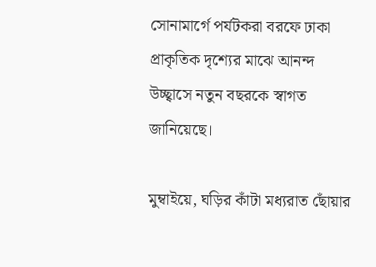সোনামার্গে পর্যটকরা বরফে ঢাকা প্রাকৃতিক দৃশ্যের মাঝে আনন্দ উচ্ছ্বাসে নতুন বছরকে স্বাগত জানিয়েছে।

মুম্বাইয়ে, ঘড়ির কাঁটা মধ্যরাত ছোঁয়ার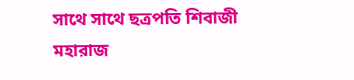সাথে সাথে ছত্রপতি শিবাজী মহারাজ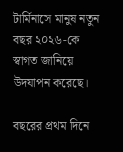টার্মিনাসে মানুষ নতুন বছর ২০২৬-কে স্বাগত জানিয়ে উদযাপন করেছে।

বছরের প্রথম দিনে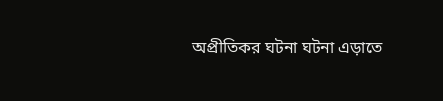অপ্রীতিকর ঘটনা ঘটনা এড়াতে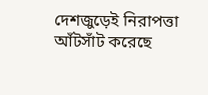দেশজুড়েই নিরাপত্তা আঁটসাঁট করেছে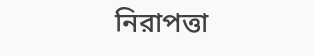নিরাপত্তা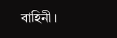বাহিনী।